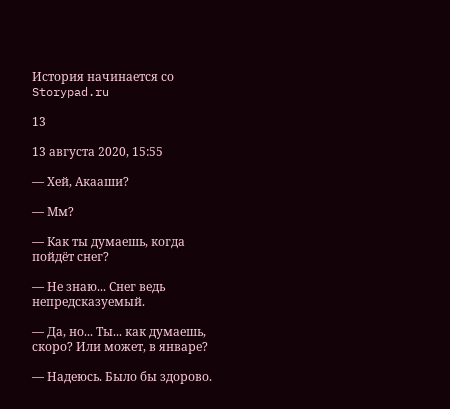История начинается со Storypad.ru

13

13 августа 2020, 15:55

— Хей, Акааши?

— Мм?

— Как ты думаешь, когда пойдёт снег?

— Не знаю... Снег ведь непредсказуемый.

— Да, но... Ты... как думаешь, скоро? Или может, в январе?

— Надеюсь. Было бы здорово.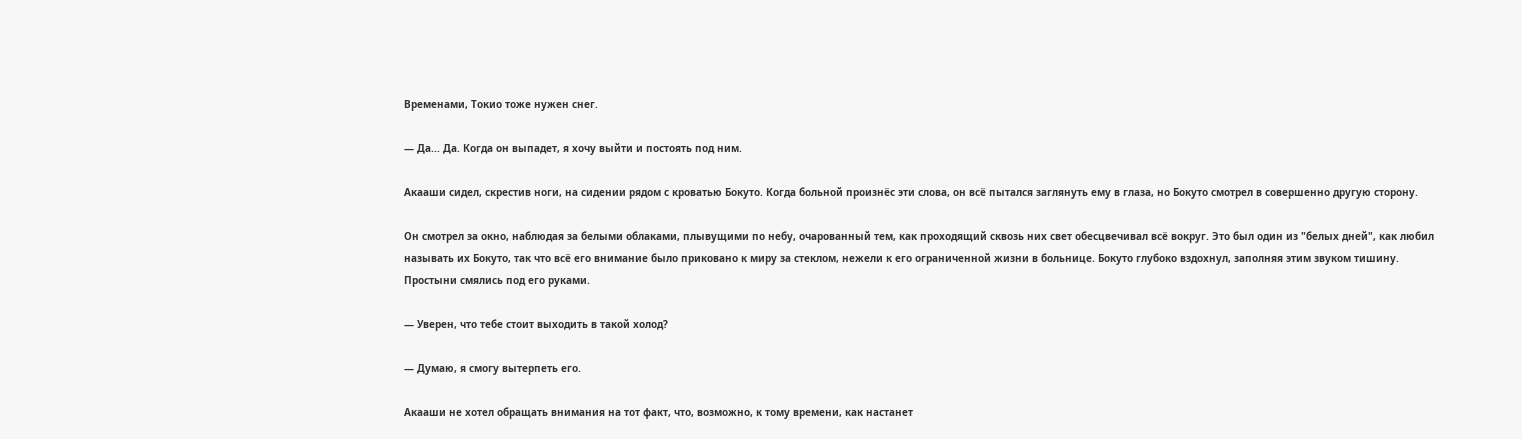Временами, Токио тоже нужен снег.

— Да... Да. Когда он выпадет, я хочу выйти и постоять под ним.

Акааши сидел, скрестив ноги, на сидении рядом с кроватью Бокуто. Когда больной произнёс эти слова, он всё пытался заглянуть ему в глаза, но Бокуто смотрел в совершенно другую сторону.

Он смотрел за окно, наблюдая за белыми облаками, плывущими по небу, очарованный тем, как проходящий сквозь них свет обесцвечивал всё вокруг. Это был один из "белых дней", как любил называть их Бокуто, так что всё его внимание было приковано к миру за стеклом, нежели к его ограниченной жизни в больнице. Бокуто глубоко вздохнул, заполняя этим звуком тишину. Простыни смялись под его руками.

— Уверен, что тебе стоит выходить в такой холод?

— Думаю, я смогу вытерпеть его.

Акааши не хотел обращать внимания на тот факт, что, возможно, к тому времени, как настанет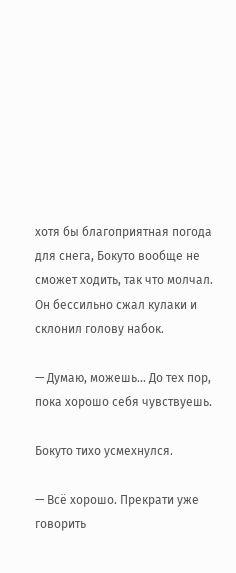хотя бы благоприятная погода для снега, Бокуто вообще не сможет ходить, так что молчал. Он бессильно сжал кулаки и склонил голову набок.

— Думаю, можешь... До тех пор, пока хорошо себя чувствуешь.

Бокуто тихо усмехнулся.

— Всё хорошо. Прекрати уже говорить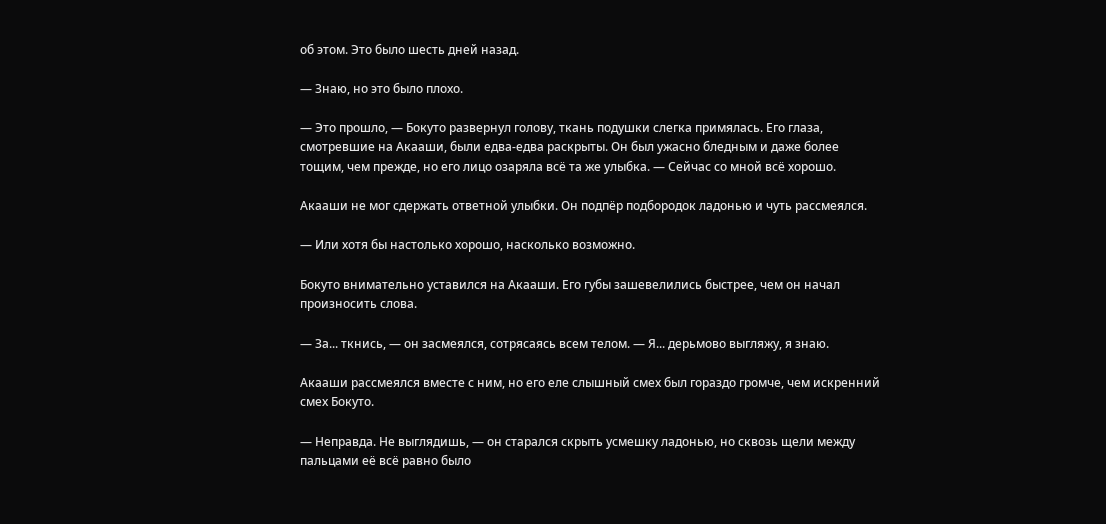об этом. Это было шесть дней назад.

— Знаю, но это было плохо.

— Это прошло, — Бокуто развернул голову, ткань подушки слегка примялась. Его глаза, смотревшие на Акааши, были едва-едва раскрыты. Он был ужасно бледным и даже более тощим, чем прежде, но его лицо озаряла всё та же улыбка. — Сейчас со мной всё хорошо.

Акааши не мог сдержать ответной улыбки. Он подпёр подбородок ладонью и чуть рассмеялся.

— Или хотя бы настолько хорошо, насколько возможно.

Бокуто внимательно уставился на Акааши. Его губы зашевелились быстрее, чем он начал произносить слова.

— За... ткнись, — он засмеялся, сотрясаясь всем телом. — Я... дерьмово выгляжу, я знаю.

Акааши рассмеялся вместе с ним, но его еле слышный смех был гораздо громче, чем искренний смех Бокуто.

— Неправда. Не выглядишь, — он старался скрыть усмешку ладонью, но сквозь щели между пальцами её всё равно было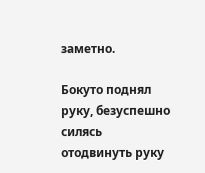заметно.

Бокуто поднял руку, безуспешно силясь отодвинуть руку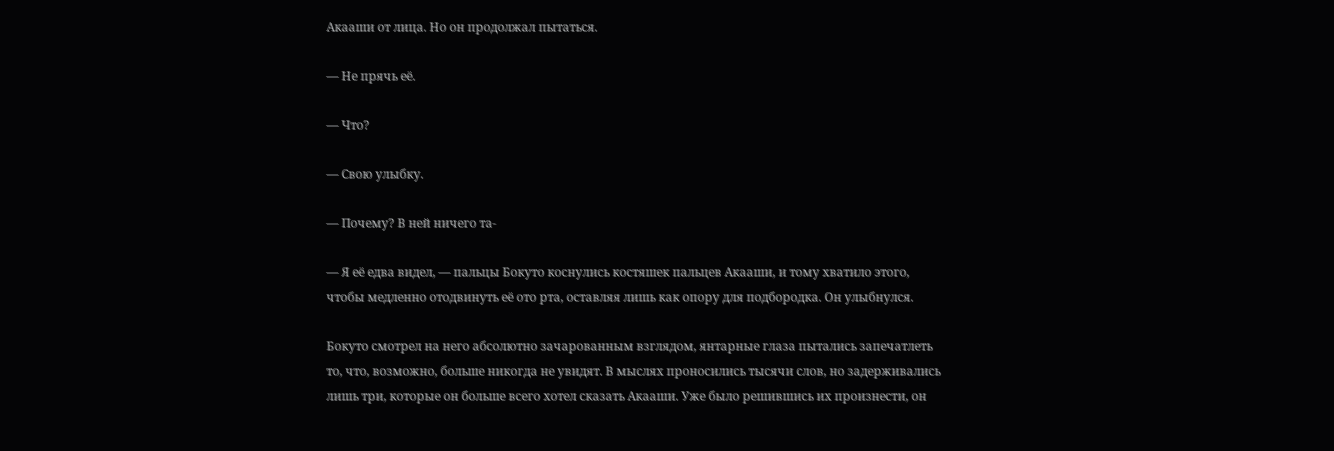Акааши от лица. Но он продолжал пытаться.

— Не прячь её.

— Что?

— Свою улыбку.

— Почему? В ней ничего та-

— Я её едва видел, — пальцы Бокуто коснулись костяшек пальцев Акааши, и тому хватило этого, чтобы медленно отодвинуть её ото рта, оставляя лишь как опору для подбородка. Он улыбнулся.

Бокуто смотрел на него абсолютно зачарованным взглядом, янтарные глаза пытались запечатлеть то, что, возможно, больше никогда не увидят. В мыслях проносились тысячи слов, но задерживались лишь три, которые он больше всего хотел сказать Акааши. Уже было решившись их произнести, он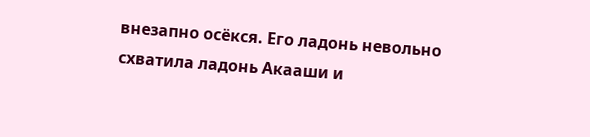внезапно осёкся. Его ладонь невольно схватила ладонь Акааши и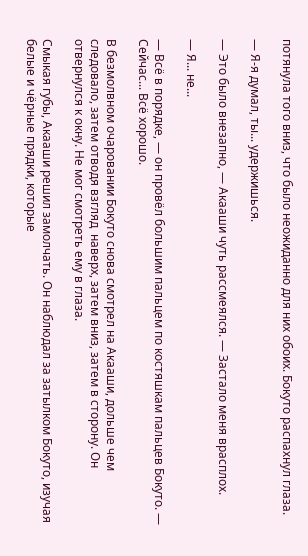потянула того вниз, что было неожиданно для них обоих. Бокуто распахнул глаза.

— Я-я думал, ты... удержишься.

— Это было внезапно, — Акааши чуть рассмеялся. — Застало меня врасплох.

— Я... не...

— Всё в порядке, — он провёл большим пальцем по костяшкам пальцев Бокуто. — Сейчас... Всё хорошо.

В безмолвном очаровании Бокуто снова смотрел на Акааши, дольше чем следовало, затем отводя взгляд  наверх, затем вниз, затем в сторону. Он отвернулся к окну. Не мог смотреть ему в глаза.

Смыкая губы, Акааши решил замолчать. Он наблюдал за затылком Бокуто, изучая белые и чёрные прядки, которые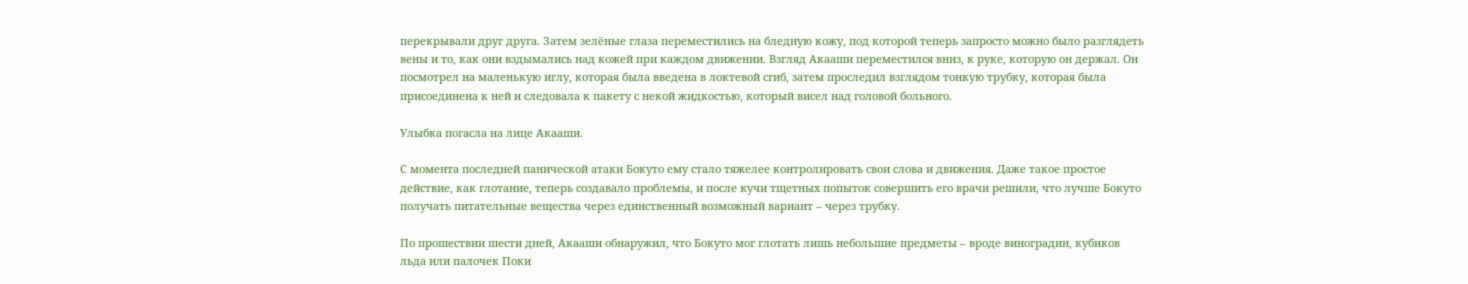перекрывали друг друга. Затем зелёные глаза переместились на бледную кожу, под которой теперь запросто можно было разглядеть вены и то, как они вздымались над кожей при каждом движении. Взгляд Акааши переместился вниз, к руке, которую он держал. Он посмотрел на маленькую иглу, которая была введена в локтевой сгиб, затем проследил взглядом тонкую трубку, которая была присоединена к ней и следовала к пакету с некой жидкостью, который висел над головой больного.

Улыбка погасла на лице Акааши.

С момента последней панической атаки Бокуто ему стало тяжелее контролировать свои слова и движения. Даже такое простое действие, как глотание, теперь создавало проблемы, и после кучи тщетных попыток совершить его врачи решили, что лучше Бокуто получать питательные вещества через единственный возможный вариант – через трубку.

По прошествии шести дней, Акааши обнаружил, что Бокуто мог глотать лишь небольшие предметы – вроде виноградин, кубиков льда или палочек Поки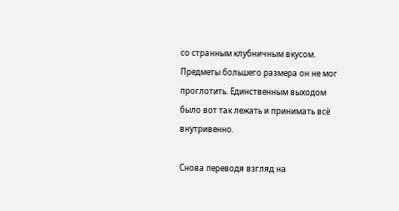со странным клубничным вкусом. Предметы большего размера он не мог проглотить. Единственным выходом было вот так лежать и принимать всё внутривенно.

Снова переводя взгляд на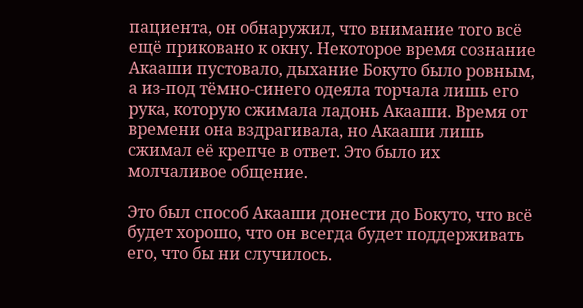пациента, он обнаружил, что внимание того всё ещё приковано к окну. Некоторое время сознание Акааши пустовало, дыхание Бокуто было ровным, а из-под тёмно-синего одеяла торчала лишь его рука, которую сжимала ладонь Акааши. Время от времени она вздрагивала, но Акааши лишь сжимал её крепче в ответ. Это было их молчаливое общение.

Это был способ Акааши донести до Бокуто, что всё будет хорошо, что он всегда будет поддерживать его, что бы ни случилось.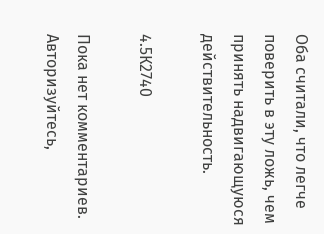Оба считали, что легче поверить в эту ложь, чем принять надвигающуюся действительность.

4.5К2740

Пока нет комментариев. Авторизуйтесь,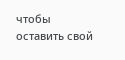чтобы оставить свой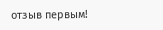отзыв первым!